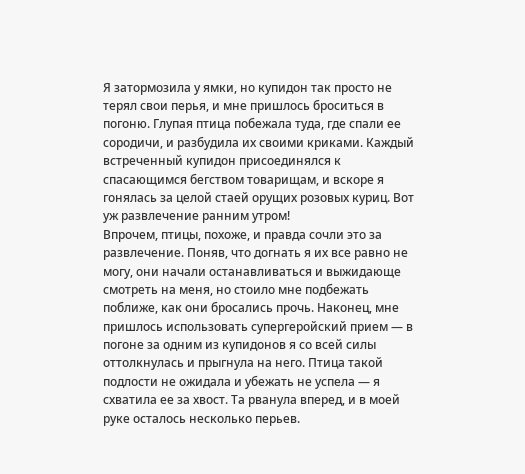Я затормозила у ямки, но купидон так просто не терял свои перья, и мне пришлось броситься в погоню. Глупая птица побежала туда, где спали ее сородичи, и разбудила их своими криками. Каждый встреченный купидон присоединялся к спасающимся бегством товарищам, и вскоре я гонялась за целой стаей орущих розовых куриц. Вот уж развлечение ранним утром!
Впрочем, птицы, похоже, и правда сочли это за развлечение. Поняв, что догнать я их все равно не могу, они начали останавливаться и выжидающе смотреть на меня, но стоило мне подбежать поближе, как они бросались прочь. Наконец, мне пришлось использовать супергеройский прием — в погоне за одним из купидонов я со всей силы оттолкнулась и прыгнула на него. Птица такой подлости не ожидала и убежать не успела — я схватила ее за хвост. Та рванула вперед, и в моей руке осталось несколько перьев.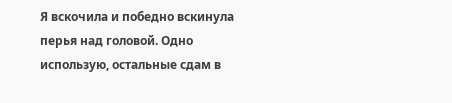Я вскочила и победно вскинула перья над головой. Одно использую, остальные сдам в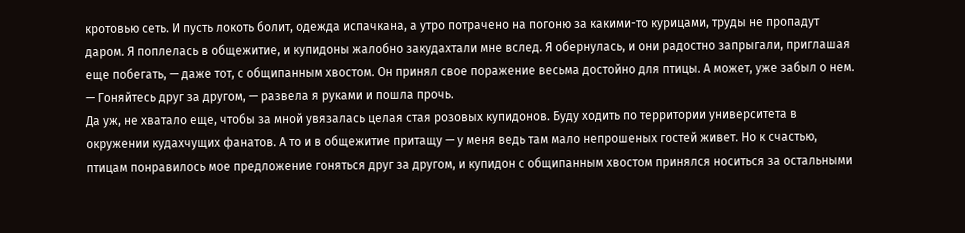кротовью сеть. И пусть локоть болит, одежда испачкана, а утро потрачено на погоню за какими-то курицами, труды не пропадут даром. Я поплелась в общежитие, и купидоны жалобно закудахтали мне вслед. Я обернулась, и они радостно запрыгали, приглашая еще побегать, — даже тот, с общипанным хвостом. Он принял свое поражение весьма достойно для птицы. А может, уже забыл о нем.
— Гоняйтесь друг за другом, — развела я руками и пошла прочь.
Да уж, не хватало еще, чтобы за мной увязалась целая стая розовых купидонов. Буду ходить по территории университета в окружении кудахчущих фанатов. А то и в общежитие притащу — у меня ведь там мало непрошеных гостей живет. Но к счастью, птицам понравилось мое предложение гоняться друг за другом, и купидон с общипанным хвостом принялся носиться за остальными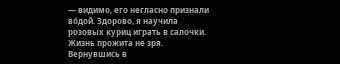— видимо, его негласно признали во́дой. Здорово, я научила розовых куриц играть в салочки. Жизнь прожита не зря.
Вернувшись в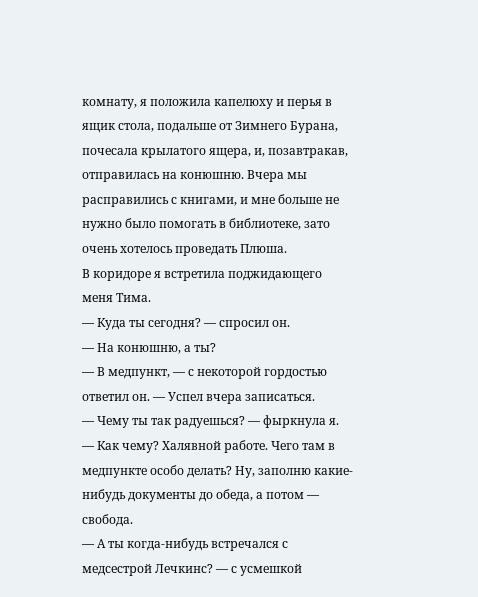комнату, я положила капелюху и перья в ящик стола, подальше от Зимнего Бурана, почесала крылатого ящера, и, позавтракав, отправилась на конюшню. Вчера мы расправились с книгами, и мне больше не нужно было помогать в библиотеке, зато очень хотелось проведать Плюша.
В коридоре я встретила поджидающего меня Тима.
— Куда ты сегодня? — спросил он.
— На конюшню, а ты?
— В медпункт, — с некоторой гордостью ответил он. — Успел вчера записаться.
— Чему ты так радуешься? — фыркнула я.
— Как чему? Халявной работе. Чего там в медпункте особо делать? Ну, заполню какие-нибудь документы до обеда, а потом — свобода.
— А ты когда-нибудь встречался с медсестрой Лечкинс? — с усмешкой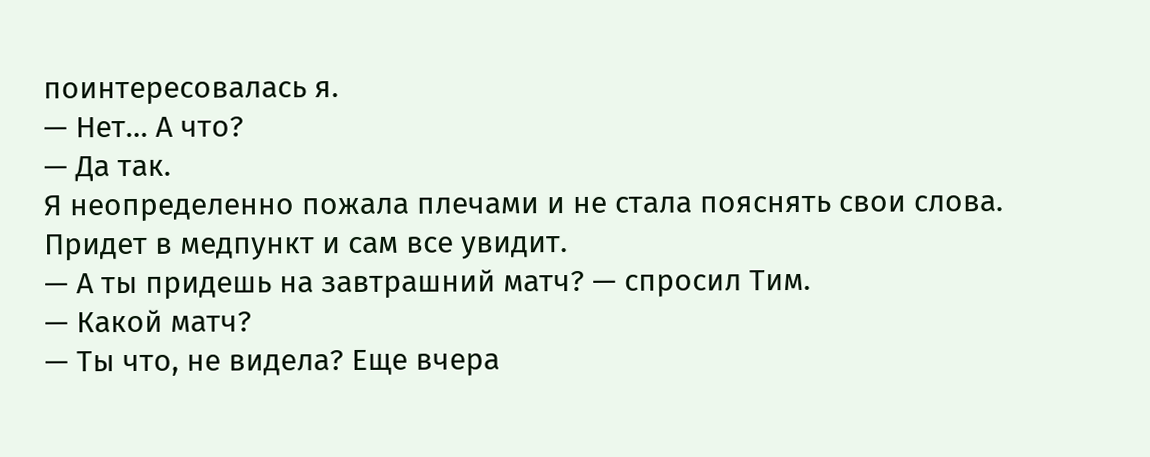поинтересовалась я.
— Нет… А что?
— Да так.
Я неопределенно пожала плечами и не стала пояснять свои слова. Придет в медпункт и сам все увидит.
— А ты придешь на завтрашний матч? — спросил Тим.
— Какой матч?
— Ты что, не видела? Еще вчера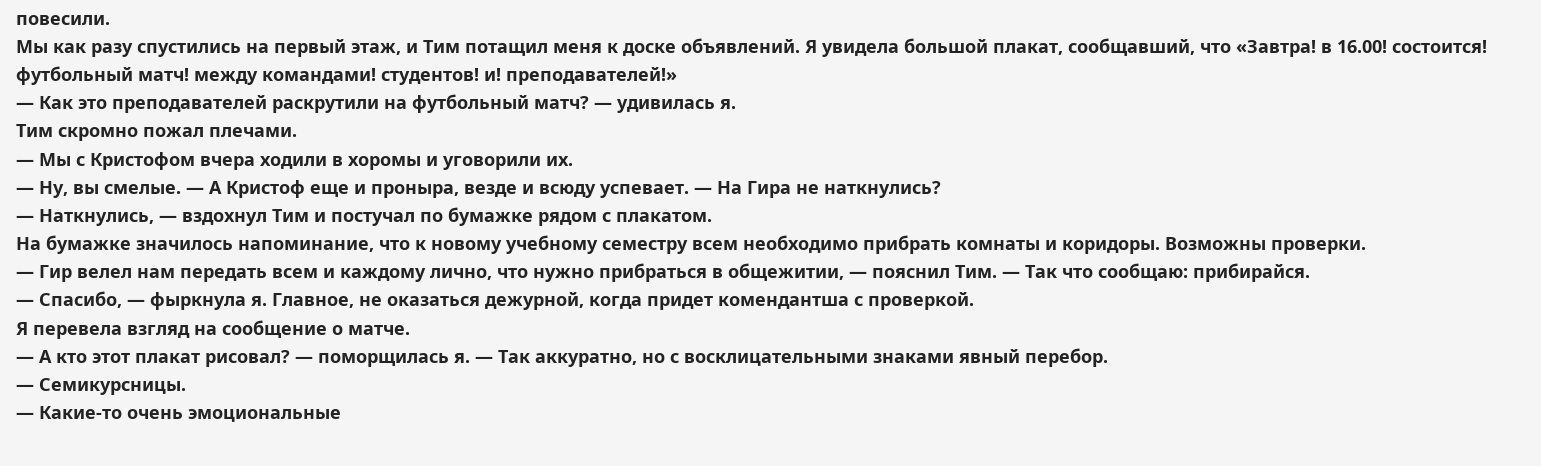повесили.
Мы как разу спустились на первый этаж, и Тим потащил меня к доске объявлений. Я увидела большой плакат, сообщавший, что «Завтра! в 16.00! состоится! футбольный матч! между командами! студентов! и! преподавателей!»
— Как это преподавателей раскрутили на футбольный матч? — удивилась я.
Тим скромно пожал плечами.
— Мы с Кристофом вчера ходили в хоромы и уговорили их.
— Ну, вы смелые. — А Кристоф еще и проныра, везде и всюду успевает. — На Гира не наткнулись?
— Наткнулись, — вздохнул Тим и постучал по бумажке рядом с плакатом.
На бумажке значилось напоминание, что к новому учебному семестру всем необходимо прибрать комнаты и коридоры. Возможны проверки.
— Гир велел нам передать всем и каждому лично, что нужно прибраться в общежитии, — пояснил Тим. — Так что сообщаю: прибирайся.
— Спасибо, — фыркнула я. Главное, не оказаться дежурной, когда придет комендантша с проверкой.
Я перевела взгляд на сообщение о матче.
— А кто этот плакат рисовал? — поморщилась я. — Так аккуратно, но с восклицательными знаками явный перебор.
— Семикурсницы.
— Какие-то очень эмоциональные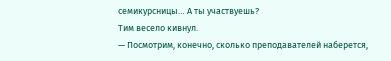семикурсницы… А ты участвуешь?
Тим весело кивнул.
— Посмотрим, конечно, сколько преподавателей наберется,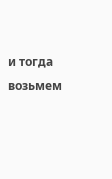и тогда возьмем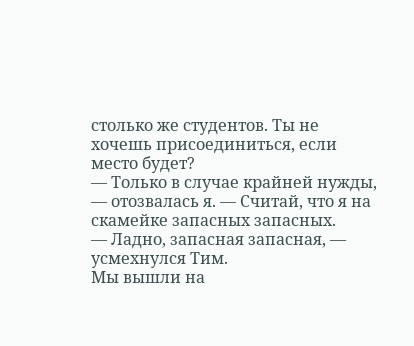столько же студентов. Ты не хочешь присоединиться, если место будет?
— Только в случае крайней нужды, — отозвалась я. — Считай, что я на скамейке запасных запасных.
— Ладно, запасная запасная, — усмехнулся Тим.
Мы вышли на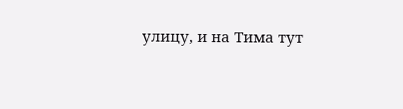улицу, и на Тима тут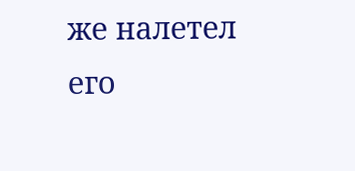же налетел его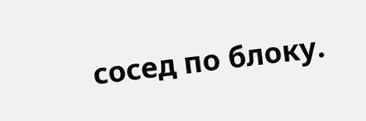сосед по блоку.